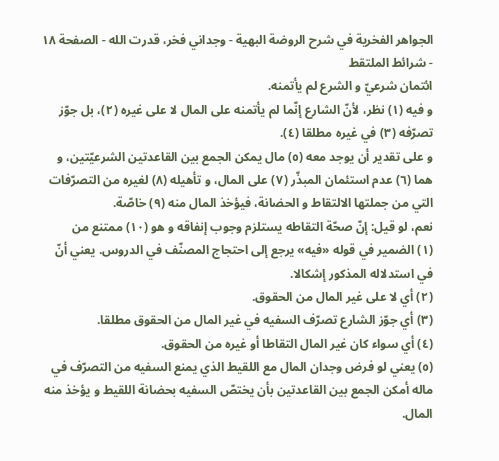الجواهر الفخرية في شرح الروضة البهية - وجداني فخر، قدرت الله - الصفحة ١٨ - شرائط الملتقط
ائتمان شرعيّ و الشرع لم يأتمنه.
و فيه (١) نظر، لأنّ الشارع إنّما لم يأتمنه على المال لا على غيره (٢)، بل جوّز تصرّفه (٣) في غيره مطلقا (٤).
و على تقدير أن يوجد معه (٥) مال يمكن الجمع بين القاعدتين الشرعيّتين، و هما (٦) عدم استئمان المبذّر (٧) على المال، و تأهيله (٨) لغيره من التصرّفات التي من جملتها الالتقاط و الحضانة، فيؤخذ المال منه (٩) خاصّة.
نعم، لو قيل: إنّ صحّة التقاطه يستلزم وجوب إنفاقه و هو (١٠) ممتنع من
(١) الضمير في قوله «فيه» يرجع إلى احتجاج المصنّف في الدروس. يعني أنّ في استدلاله المذكور إشكالا.
(٢) أي لا على غير المال من الحقوق.
(٣) أي جوّز الشارع تصرّف السفيه في غير المال من الحقوق مطلقا.
(٤) أي سواء كان غير المال التقاطا أو غيره من الحقوق.
(٥) يعني لو فرض وجدان المال مع اللقيط الذي يمنع السفيه من التصرّف في ماله أمكن الجمع بين القاعدتين بأن يختصّ السفيه بحضانة اللقيط و يؤخذ منه المال.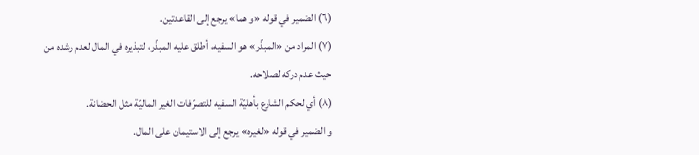(٦) الضمير في قوله «و هما» يرجع إلى القاعدتين.
(٧) المراد من «المبذّر» هو السفيه، أطلق عليه المبذّر، لتبذيره في المال لعدم رشده من حيث عدم دركه لصلاحه.
(٨) أي لحكم الشارع بأهليّة السفيه للتصرّفات الغير الماليّة مثل الحضانة.
و الضمير في قوله «لغيره» يرجع إلى الاستيمان على المال.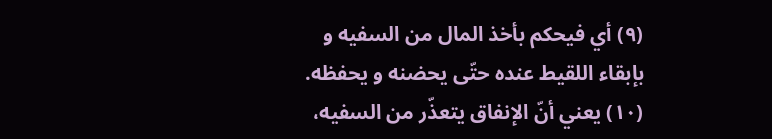(٩) أي فيحكم بأخذ المال من السفيه و بإبقاء اللقيط عنده حتّى يحضنه و يحفظه.
(١٠) يعني أنّ الإنفاق يتعذّر من السفيه،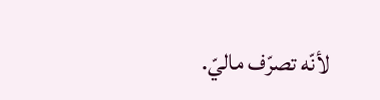لأنّه تصرّف ماليّ.